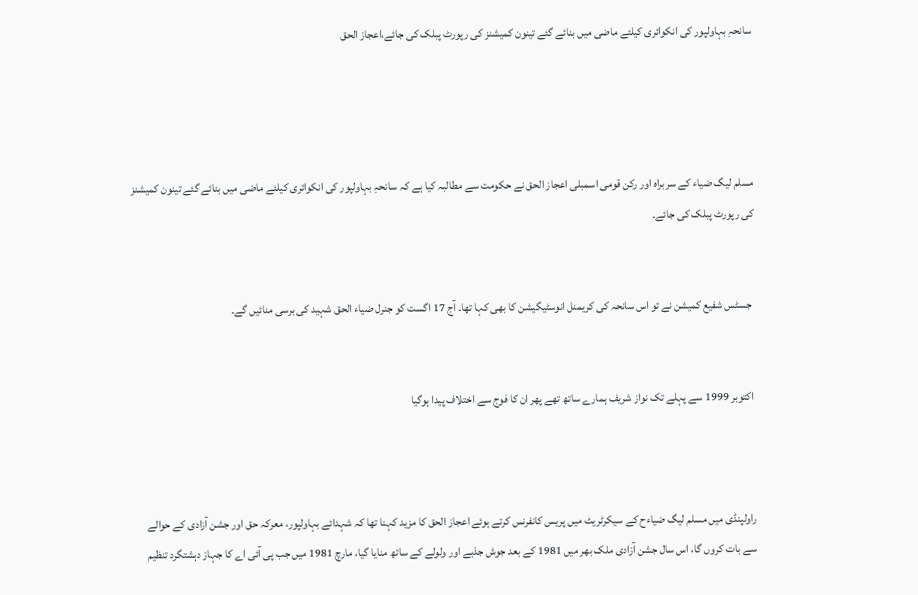سانحہِ بہاولپور کی انکوائری کیلئے ماضی میں بنائے گئے تینون کمیشنز کی رپورٹ پبلک کی جائے،اعجاز الحق




مسلم لیگ ضیاء کے سربراہ اور رکن قومی اسمبلی اعجاز الحق نے حکومت سے مطالبہ کیا ہے کہ سانحہِ بہاولپور کی انکوائری کیلئے ماضی میں بنائے گئے تینون کمیشنز کی رپورٹ پبلک کی جائے۔


 جسٹس شفیع کمیشن نے تو اس سانحہ کی کریمنل انوسٹیگیشن کا بھی کہا تھا۔ آج 17 اگست کو جنرل ضیاء الحق شہید کی برسی منائیں گے۔


 اکتوبر 1999 سے پہلے تک نواز شریف ہمارے ساتھ تھے پھر ان کا فوج سے اختلاف پیدا ہوگیا



راولپنڈی میں مسلم لیگ ضیاءح کے سیکرٹریٹ میں پریس کانفرنس کرتے ہوئے اعجاز الحق کا مزید کہنا تھا کہ شہدائے بہاولپور، معرکہ حق اور جشن آزادی کے حوالے سے بات کروں گا، اس سال جشن آزادی ملک بھر میں 1981 کے بعد جوش جذبے اور ولولے کے ساتھ منایا گیا، مارچ 1981 میں جب پی آئی اے کا جہاز دہشتگرد تنظیم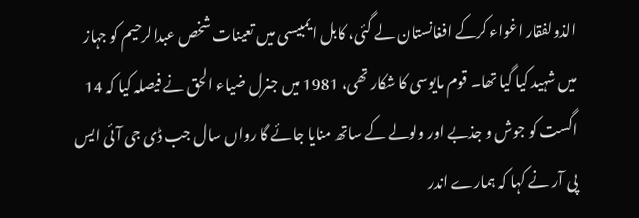الذولفقار اغواء کرکے افغانستان لے گئی، کابل ایمبیسی میں تعینات شخص عبدالرحیم کو جہاز میں شہید کیا گیا تھا۔ قوم مایوسی کا شکار تھی، 1981 میں جنرل ضیاء الحق نے فیصلہ کیا کہ 14 اگست کو جوش و جذبے اور ولولے کے ساتھ منایا جائے گا رواں سال جب ڈی جی آئی ایس پی آر نے کہا کہ ہمارے اندر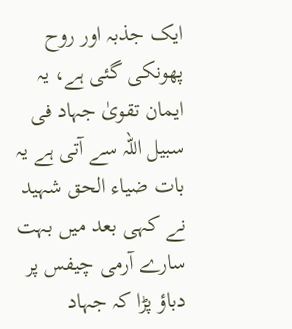ایک جذبہ اور روح پھونکی گئی ہے، یہ ایمان تقویٰ جہاد فی سبیل اللہ سے آتی ہے یہ بات ضیاء الحق شہید نے کہی بعد میں بہت سارے آرمی چیفس پر دباؤ پڑا کہ جہاد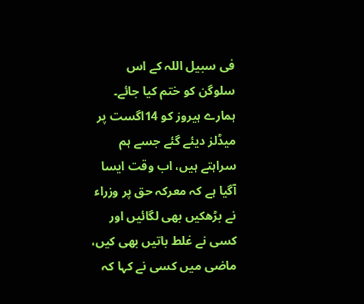فی سبیل اللہ کے اس سلوگن کو ختم کیا جائے۔ ہمارے ہیروز کو 14اگست پر میڈلز دیئے گئے جسے ہم سراہتے ہیں، اب وقت ایسا آگیا ہے کہ معرکہ حق پر وزراء نے بڑھکیں بھی لگائیں اور کسی نے غلط باتیں بھی کیں، ماضی میں کسی نے کہا کہ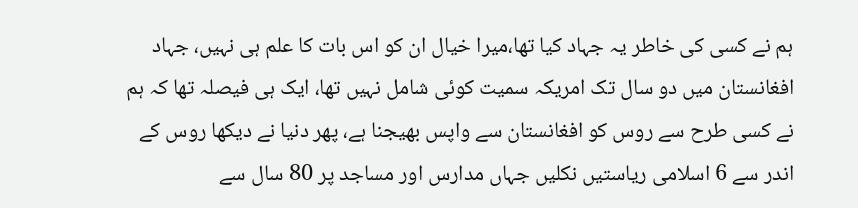ہم نے کسی کی خاطر یہ جہاد کیا تھا،میرا خیال ان کو اس بات کا علم ہی نہیں، جہاد افغانستان میں دو سال تک امریکہ سمیت کوئی شامل نہیں تھا، ایک ہی فیصلہ تھا کہ ہم نے کسی طرح سے روس کو افغانستان سے واپس بھیجنا ہے، پھر دنیا نے دیکھا روس کے اندر سے 6 اسلامی ریاستیں نکلیں جہاں مدارس اور مساجد پر 80 سال سے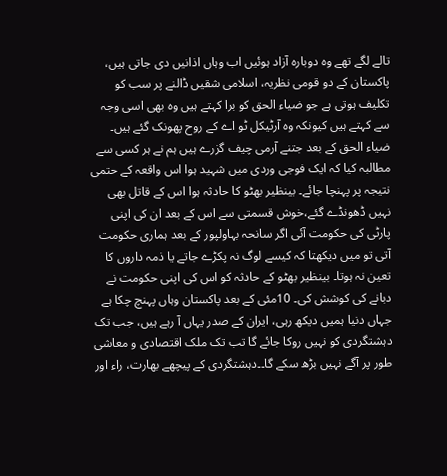تالے لگے تھے وہ دوبارہ آزاد ہوئیں اب وہاں اذانیں دی جاتی ہیں، پاکستان کے دو قومی نظریہ، اسلامی شقیں ڈالنے پر سب کو تکلیف ہوتی ہے جو ضیاء الحق کو برا کہتے ہیں وہ بھی اسی وجہ سے کہتے ہیں کیونکہ وہ آرٹیکل ٹو اے کے روح پھونک گئے ہیں۔ ضیاء الحق کے بعد جتنے آرمی چیف گزرے ہیں ہم نے ہر کسی سے مطالبہ کیا کہ ایک فوجی وردی میں شہید ہوا اس واقعہ کے حتمی نتیجہ پر پہنچا جائے۔ بینظیر بھٹو کا حادثہ ہوا اس کے قاتل بھی نہیں ڈھونڈے گئے،خوش قسمتی سے اس کے بعد ان کی اپنی پارٹی کی حکومت آئی اگر سانحہ بہاولپور کے بعد ہماری حکومت آتی تو میں دیکھتا کہ کیسے لوگ نہ پکڑے جاتے یا ذمہ داروں کا تعین نہ ہوتا۔ بینظیر بھٹو کے حادثہ کو اس کی اپنی حکومت نے دبانے کی کوشش کی۔ 10مئی کے بعد پاکستان وہاں پہنچ چکا ہے جہاں دنیا ہمیں دیکھ رہی، ایران کے صدر یہاں آ رہے ہیں، جب تک دہشتگردی کو نہیں روکا جائے گا تب تک ملک اقتصادی و معاشی طور پر آگے نہیں بڑھ سکے گا۔۔دہشتگردی کے پیچھے بھارت، راء اور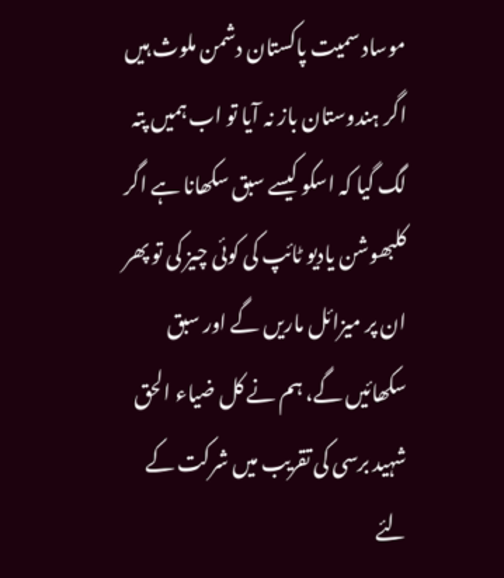موساد سمیت پاکستان دشمن ملوث ہیں اگر ہندوستان باز نہ آیا تو اب ہمیں پتہ لگ گیا کہ اسکو کیسے سبق سکھانا ہے اگر کلبھوشن یادیو ٹائپ کی کوئی چیز کی تو پھر ان پر میزائل ماریں گے اور سبق سکھائیں گے، ہم نے کل ضیاء الحق شہید برسی کی تقریب میں شرکت کے لئے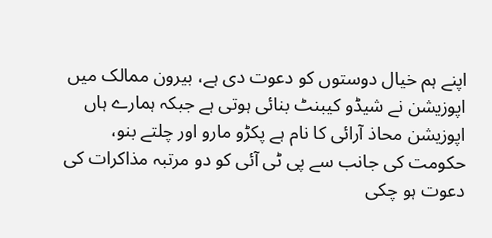اپنے ہم خیال دوستوں کو دعوت دی ہے، بیرون ممالک میں اپوزیشن نے شیڈو کیبنٹ بنائی ہوتی ہے جبکہ ہمارے ہاں اپوزیشن محاذ آرائی کا نام ہے پکڑو مارو اور چلتے بنو، حکومت کی جانب سے پی ٹی آئی کو دو مرتبہ مذاکرات کی دعوت ہو چکی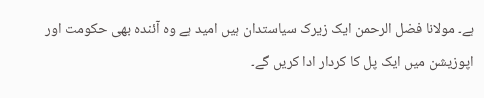ہے۔ مولانا فضل الرحمن ایک زیرک سیاستدان ہیں امید ہے وہ آئندہ بھی حکومت اور اپوزیشن میں ایک پل کا کردار ادا کریں گے۔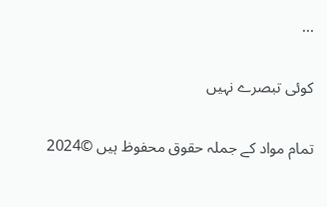...

کوئی تبصرے نہیں

تمام مواد کے جملہ حقوق محفوظ ہیں ©2024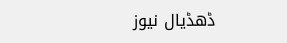ڈھڈیال نیوز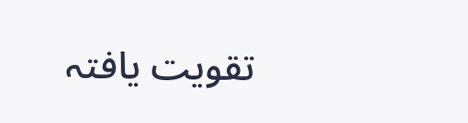تقویت یافتہ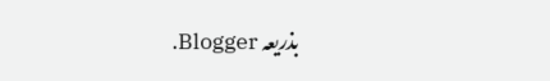بذریعہ Blogger.